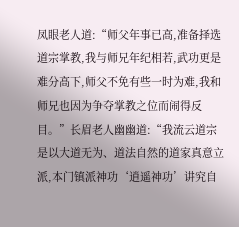凤眼老人道:“师父年事已高,准备择选道宗掌教,我与师兄年纪相若,武功更是难分高下,师父不免有些一时为难,我和师兄也因为争夺掌教之位而闹得反目。”长眉老人幽幽道:“我流云道宗是以大道无为、道法自然的道家真意立派,本门镇派神功‘逍遥神功’讲究自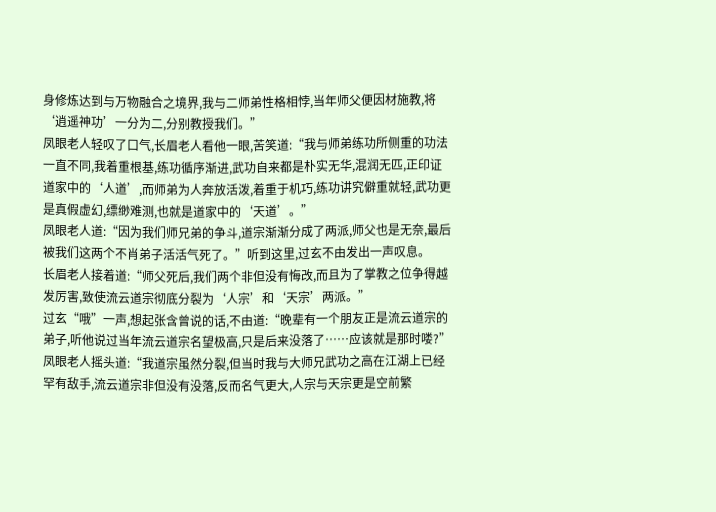身修炼达到与万物融合之境界,我与二师弟性格相悖,当年师父便因材施教,将‘逍遥神功’一分为二,分别教授我们。”
凤眼老人轻叹了口气,长眉老人看他一眼,苦笑道:“我与师弟练功所侧重的功法一直不同,我着重根基,练功循序渐进,武功自来都是朴实无华,混润无匹,正印证道家中的‘人道’,而师弟为人奔放活泼,着重于机巧,练功讲究僻重就轻,武功更是真假虚幻,缥缈难测,也就是道家中的‘天道’。”
凤眼老人道:“因为我们师兄弟的争斗,道宗渐渐分成了两派,师父也是无奈,最后被我们这两个不肖弟子活活气死了。”听到这里,过玄不由发出一声叹息。
长眉老人接着道:“师父死后,我们两个非但没有悔改,而且为了掌教之位争得越发厉害,致使流云道宗彻底分裂为‘人宗’和‘天宗’两派。”
过玄“哦”一声,想起张含曾说的话,不由道:“晚辈有一个朋友正是流云道宗的弟子,听他说过当年流云道宗名望极高,只是后来没落了……应该就是那时喽?”
凤眼老人摇头道:“我道宗虽然分裂,但当时我与大师兄武功之高在江湖上已经罕有敌手,流云道宗非但没有没落,反而名气更大,人宗与天宗更是空前繁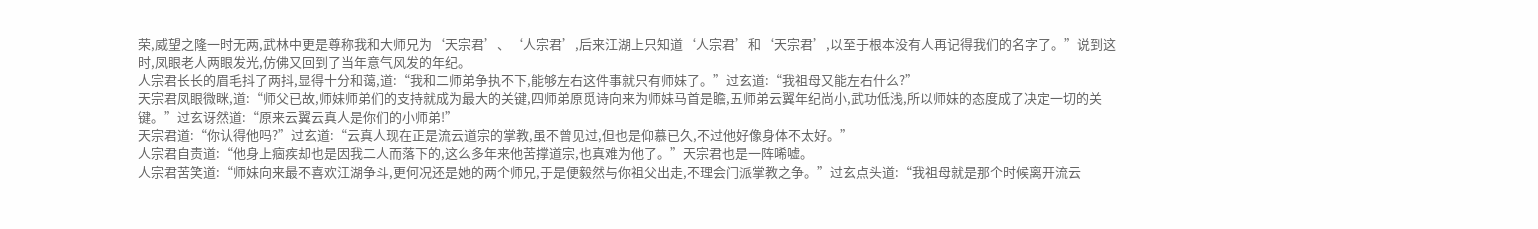荣,威望之隆一时无两,武林中更是尊称我和大师兄为‘天宗君’、‘人宗君’,后来江湖上只知道‘人宗君’和‘天宗君’,以至于根本没有人再记得我们的名字了。”说到这时,凤眼老人两眼发光,仿佛又回到了当年意气风发的年纪。
人宗君长长的眉毛抖了两抖,显得十分和蔼,道:“我和二师弟争执不下,能够左右这件事就只有师妹了。”过玄道:“我祖母又能左右什么?”
天宗君凤眼微眯,道:“师父已故,师妹师弟们的支持就成为最大的关键,四师弟原觅诗向来为师妹马首是瞻,五师弟云翼年纪尚小,武功低浅,所以师妹的态度成了决定一切的关键。”过玄讶然道:“原来云翼云真人是你们的小师弟!”
天宗君道:“你认得他吗?”过玄道:“云真人现在正是流云道宗的掌教,虽不曾见过,但也是仰慕已久,不过他好像身体不太好。”
人宗君自责道:“他身上痼疾却也是因我二人而落下的,这么多年来他苦撑道宗,也真难为他了。”天宗君也是一阵唏嘘。
人宗君苦笑道:“师妹向来最不喜欢江湖争斗,更何况还是她的两个师兄,于是便毅然与你祖父出走,不理会门派掌教之争。”过玄点头道:“我祖母就是那个时候离开流云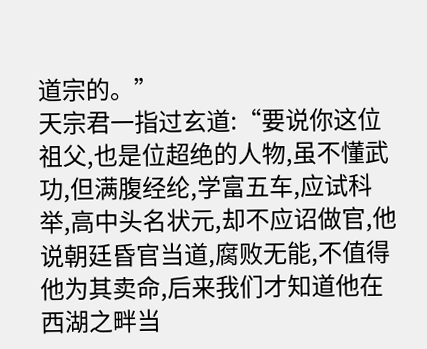道宗的。”
天宗君一指过玄道:“要说你这位祖父,也是位超绝的人物,虽不懂武功,但满腹经纶,学富五车,应试科举,高中头名状元,却不应诏做官,他说朝廷昏官当道,腐败无能,不值得他为其卖命,后来我们才知道他在西湖之畔当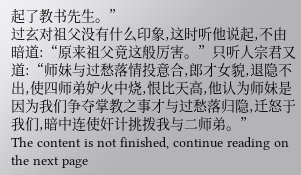起了教书先生。”
过玄对祖父没有什么印象,这时听他说起,不由暗道:“原来祖父竟这般厉害。”只听人宗君又道:“师妹与过愁落情投意合,郎才女貌,退隐不出,使四师弟妒火中烧,恨比天高,他认为师妹是因为我们争夺掌教之事才与过愁落归隐,迁怒于我们,暗中连使奸计挑拨我与二师弟。”
The content is not finished, continue reading on the next page